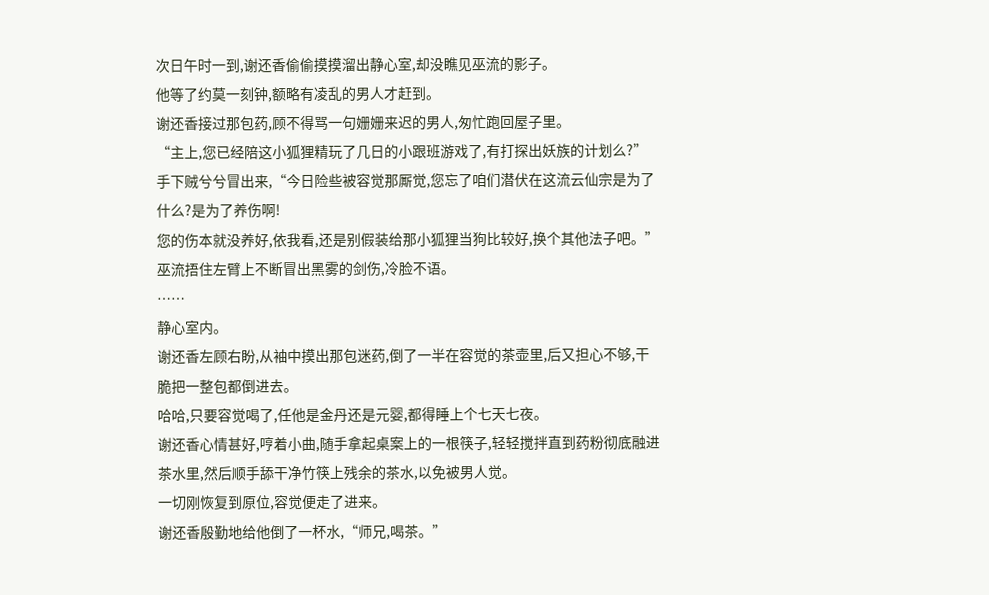次日午时一到,谢还香偷偷摸摸溜出静心室,却没瞧见巫流的影子。
他等了约莫一刻钟,额略有凌乱的男人才赶到。
谢还香接过那包药,顾不得骂一句姗姗来迟的男人,匆忙跑回屋子里。
“主上,您已经陪这小狐狸精玩了几日的小跟班游戏了,有打探出妖族的计划么?”
手下贼兮兮冒出来,“今日险些被容觉那厮觉,您忘了咱们潜伏在这流云仙宗是为了什么?是为了养伤啊!
您的伤本就没养好,依我看,还是别假装给那小狐狸当狗比较好,换个其他法子吧。”
巫流捂住左臂上不断冒出黑雾的剑伤,冷脸不语。
……
静心室内。
谢还香左顾右盼,从袖中摸出那包迷药,倒了一半在容觉的茶壶里,后又担心不够,干脆把一整包都倒进去。
哈哈,只要容觉喝了,任他是金丹还是元婴,都得睡上个七天七夜。
谢还香心情甚好,哼着小曲,随手拿起桌案上的一根筷子,轻轻搅拌直到药粉彻底融进茶水里,然后顺手舔干净竹筷上残余的茶水,以免被男人觉。
一切刚恢复到原位,容觉便走了进来。
谢还香殷勤地给他倒了一杯水,“师兄,喝茶。”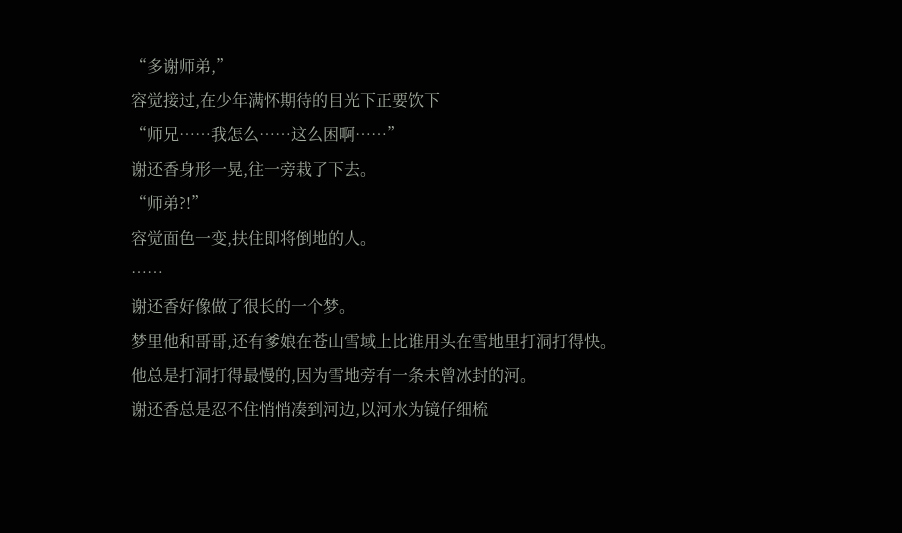“多谢师弟,”
容觉接过,在少年满怀期待的目光下正要饮下
“师兄……我怎么……这么困啊……”
谢还香身形一晃,往一旁栽了下去。
“师弟?!”
容觉面色一变,扶住即将倒地的人。
……
谢还香好像做了很长的一个梦。
梦里他和哥哥,还有爹娘在苍山雪域上比谁用头在雪地里打洞打得快。
他总是打洞打得最慢的,因为雪地旁有一条未曾冰封的河。
谢还香总是忍不住悄悄凑到河边,以河水为镜仔细梳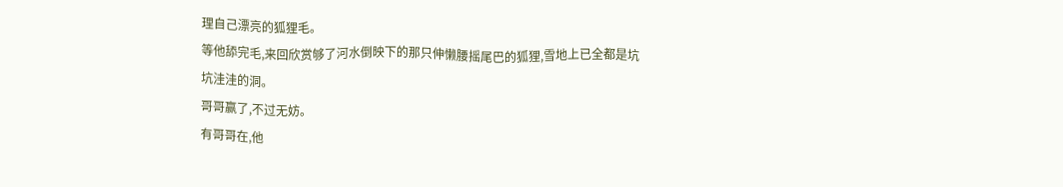理自己漂亮的狐狸毛。
等他舔完毛,来回欣赏够了河水倒映下的那只伸懒腰摇尾巴的狐狸,雪地上已全都是坑坑洼洼的洞。
哥哥赢了,不过无妨。
有哥哥在,他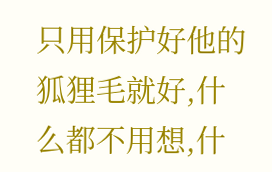只用保护好他的狐狸毛就好,什么都不用想,什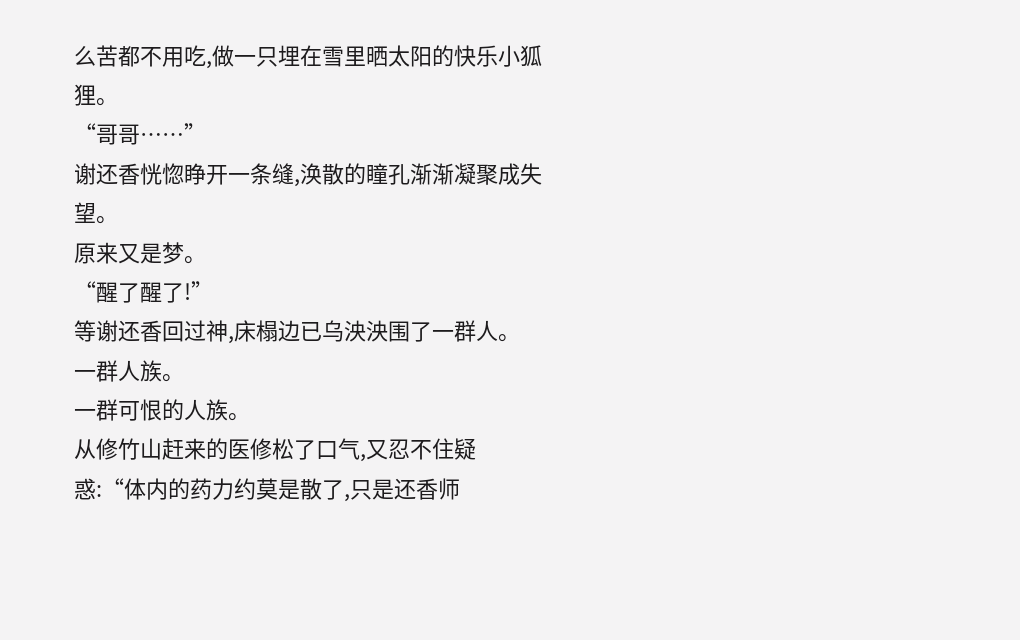么苦都不用吃,做一只埋在雪里晒太阳的快乐小狐狸。
“哥哥……”
谢还香恍惚睁开一条缝,涣散的瞳孔渐渐凝聚成失望。
原来又是梦。
“醒了醒了!”
等谢还香回过神,床榻边已乌泱泱围了一群人。
一群人族。
一群可恨的人族。
从修竹山赶来的医修松了口气,又忍不住疑惑:“体内的药力约莫是散了,只是还香师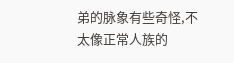弟的脉象有些奇怪,不太像正常人族的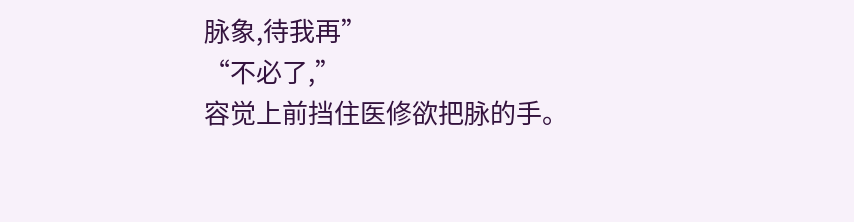脉象,待我再”
“不必了,”
容觉上前挡住医修欲把脉的手。